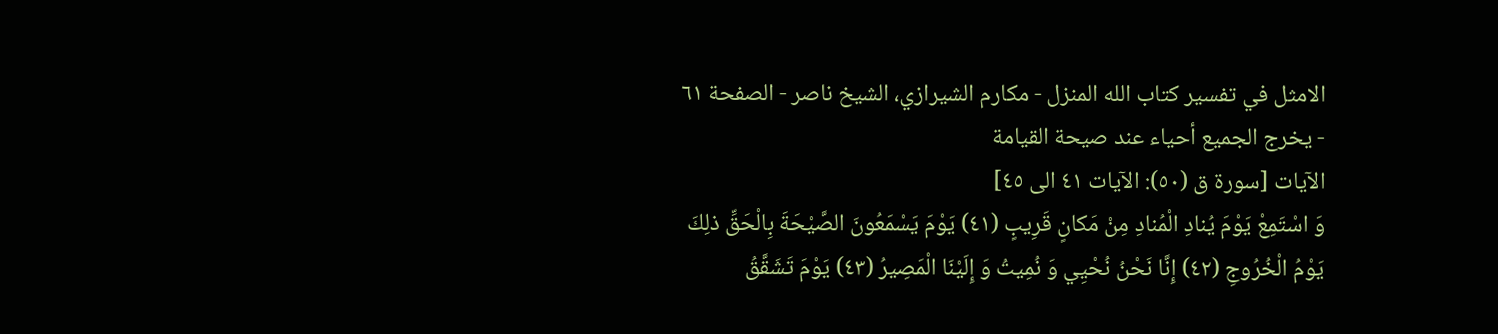الامثل في تفسير كتاب الله المنزل - مكارم الشيرازي، الشيخ ناصر - الصفحة ٦١ - يخرج الجميع أحياء عند صيحة القيامة
الآيات [سورة ق (٥٠): الآيات ٤١ الى ٤٥]
وَ اسْتَمِعْ يَوْمَ يُنادِ الْمُنادِ مِنْ مَكانٍ قَرِيبٍ (٤١) يَوْمَ يَسْمَعُونَ الصَّيْحَةَ بِالْحَقِّ ذلِكَ يَوْمُ الْخُرُوجِ (٤٢) إِنَّا نَحْنُ نُحْيِي وَ نُمِيتُ وَ إِلَيْنَا الْمَصِيرُ (٤٣) يَوْمَ تَشَقَّقُ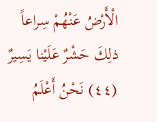الْأَرْضُ عَنْهُمْ سِراعاً ذلِكَ حَشْرٌ عَلَيْنا يَسِيرٌ (٤٤) نَحْنُ أَعْلَمُ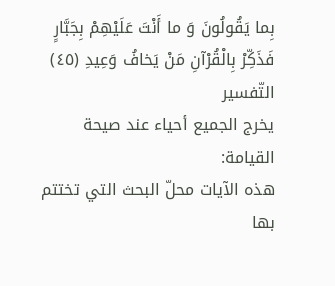بِما يَقُولُونَ وَ ما أَنْتَ عَلَيْهِمْ بِجَبَّارٍ فَذَكِّرْ بِالْقُرْآنِ مَنْ يَخافُ وَعِيدِ (٤٥)
التّفسير
يخرج الجميع أحياء عند صيحة القيامة:
هذه الآيات محلّ البحث التي تختتم بها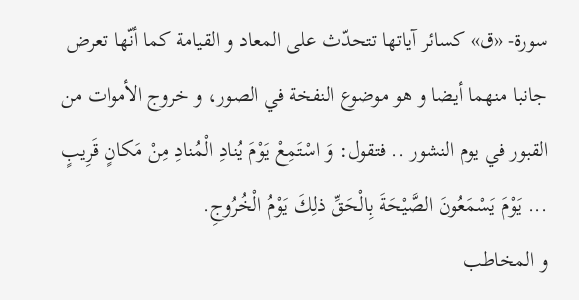سورة- «ق» كسائر آياتها تتحدّث على المعاد و القيامة كما أنّها تعرض جانبا منهما أيضا و هو موضوع النفخة في الصور، و خروج الأموات من القبور في يوم النشور .. فتقول: وَ اسْتَمِعْ يَوْمَ يُنادِ الْمُنادِ مِنْ مَكانٍ قَرِيبٍ ... يَوْمَ يَسْمَعُونَ الصَّيْحَةَ بِالْحَقِّ ذلِكَ يَوْمُ الْخُرُوجِ.
و المخاطب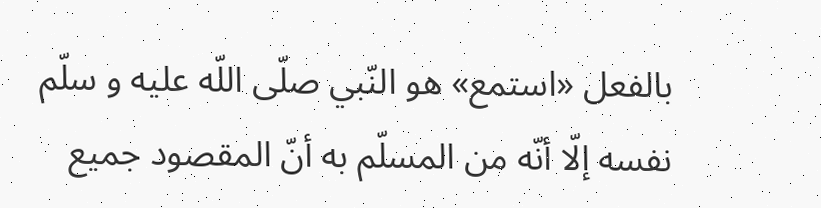بالفعل «استمع» هو النّبي صلّى اللّه عليه و سلّم نفسه إلّا أنّه من المسلّم به أنّ المقصود جميع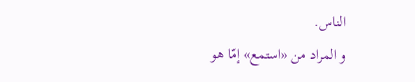الناس.
و المراد من «استمع» إمّا هو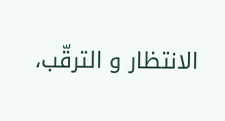الانتظار و الترقّب،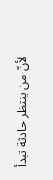لأنّ من ينتظر حادثة تبدأ